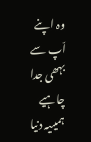وہ اپنے اّپ سے بہھی جدا چاہیے ہمیںیہ دنیا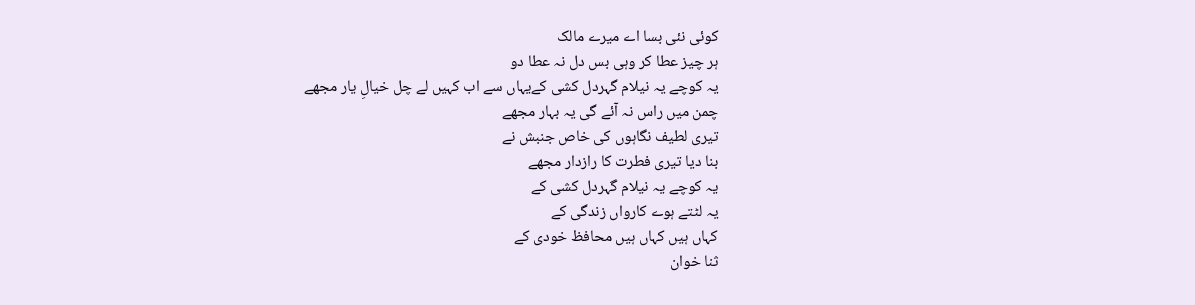کوئی نئی بسا اے میرے مالک
ہر چیز عطا کر وہی بس دل نہ عطا دو
یہ کوچے یہ نیلام گہردل کشی کےیہاں سے اب کہیں لے چل خیالِ یار مجھے
چمن میں راس نہ آئے گی یہ بہار مجھے
تیری لطیف نگاہوں کی خاص جنبش نے
بنا دیا تیری فطرت کا رازدار مجھے
یہ کوچے یہ نیلام گہردل کشی کے
یہ لٹتے ہوے کارواں زندگی کے
کہاں ہیں کہاں ہیں محافظ خودی کے
ثنا خوان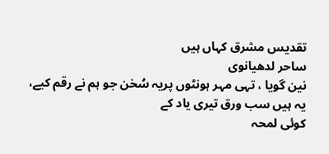تقدیس مشرق کہاں ہیں
ساحر لدھیانوی
نین گویا ، تہی مہر ہونٹوں پریہ سُخن جو ہم نے رقم کیے، یہ ہیں سب ورق تیری یاد کے
کوئی لمحہ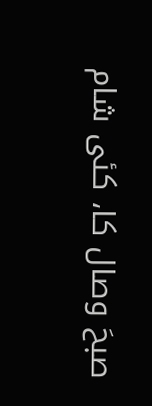صبحَ وصال کا، کئی شام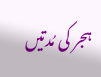ہجر کی مُدتیں